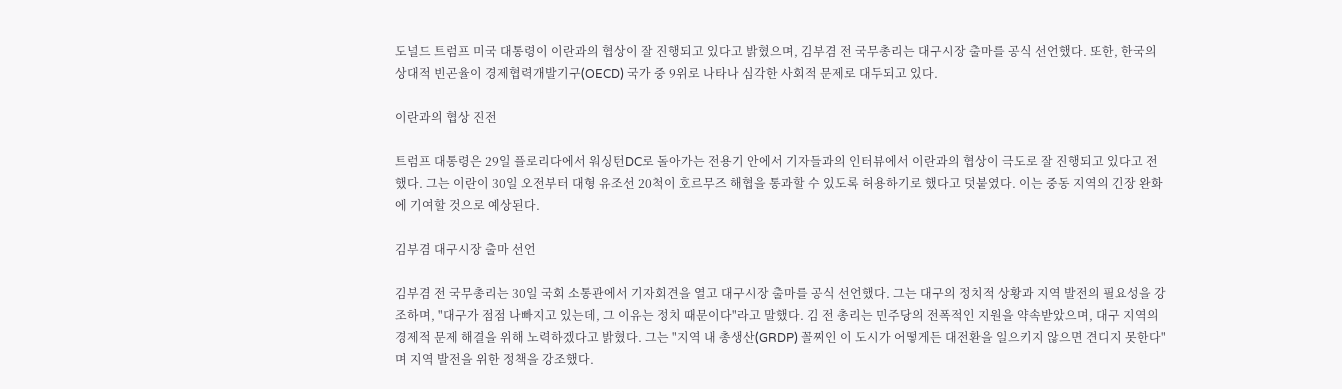도널드 트럼프 미국 대통령이 이란과의 협상이 잘 진행되고 있다고 밝혔으며, 김부겸 전 국무총리는 대구시장 출마를 공식 선언했다. 또한, 한국의 상대적 빈곤율이 경제협력개발기구(OECD) 국가 중 9위로 나타나 심각한 사회적 문제로 대두되고 있다.

이란과의 협상 진전

트럼프 대통령은 29일 플로리다에서 워싱턴DC로 돌아가는 전용기 안에서 기자들과의 인터뷰에서 이란과의 협상이 극도로 잘 진행되고 있다고 전했다. 그는 이란이 30일 오전부터 대형 유조선 20척이 호르무즈 해협을 통과할 수 있도록 허용하기로 했다고 덧붙였다. 이는 중동 지역의 긴장 완화에 기여할 것으로 예상된다.

김부겸 대구시장 출마 선언

김부겸 전 국무총리는 30일 국회 소통관에서 기자회견을 열고 대구시장 출마를 공식 선언했다. 그는 대구의 정치적 상황과 지역 발전의 필요성을 강조하며, "대구가 점점 나빠지고 있는데, 그 이유는 정치 때문이다"라고 말했다. 김 전 총리는 민주당의 전폭적인 지원을 약속받았으며, 대구 지역의 경제적 문제 해결을 위해 노력하겠다고 밝혔다. 그는 "지역 내 총생산(GRDP) 꼴찌인 이 도시가 어떻게든 대전환을 일으키지 않으면 견디지 못한다"며 지역 발전을 위한 정책을 강조했다.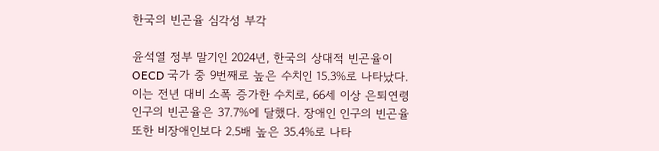한국의 빈곤율 심각성 부각

윤석열 정부 말기인 2024년, 한국의 상대적 빈곤율이 OECD 국가 중 9번째로 높은 수치인 15.3%로 나타났다. 이는 전년 대비 소폭 증가한 수치로, 66세 이상 은퇴연령 인구의 빈곤율은 37.7%에 달했다. 장애인 인구의 빈곤율 또한 비장애인보다 2.5배 높은 35.4%로 나타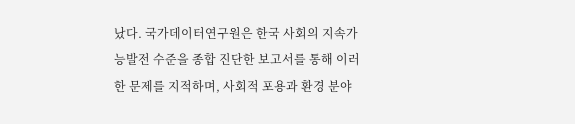났다. 국가데이터연구원은 한국 사회의 지속가능발전 수준을 종합 진단한 보고서를 통해 이러한 문제를 지적하며, 사회적 포용과 환경 분야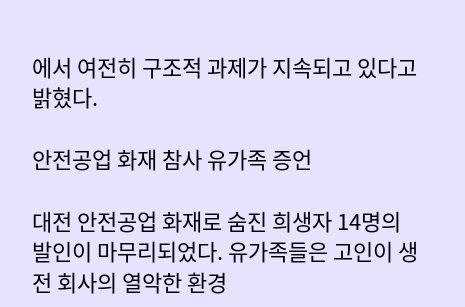에서 여전히 구조적 과제가 지속되고 있다고 밝혔다.

안전공업 화재 참사 유가족 증언

대전 안전공업 화재로 숨진 희생자 14명의 발인이 마무리되었다. 유가족들은 고인이 생전 회사의 열악한 환경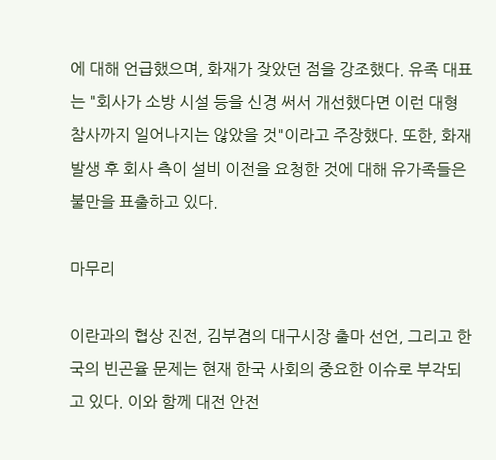에 대해 언급했으며, 화재가 잦았던 점을 강조했다. 유족 대표는 "회사가 소방 시설 등을 신경 써서 개선했다면 이런 대형 참사까지 일어나지는 않았을 것"이라고 주장했다. 또한, 화재 발생 후 회사 측이 설비 이전을 요청한 것에 대해 유가족들은 불만을 표출하고 있다.

마무리

이란과의 협상 진전, 김부겸의 대구시장 출마 선언, 그리고 한국의 빈곤율 문제는 현재 한국 사회의 중요한 이슈로 부각되고 있다. 이와 함께 대전 안전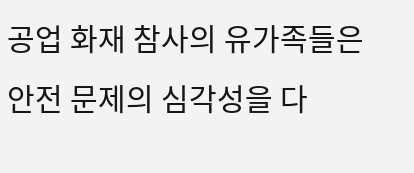공업 화재 참사의 유가족들은 안전 문제의 심각성을 다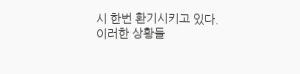시 한번 환기시키고 있다. 이러한 상황들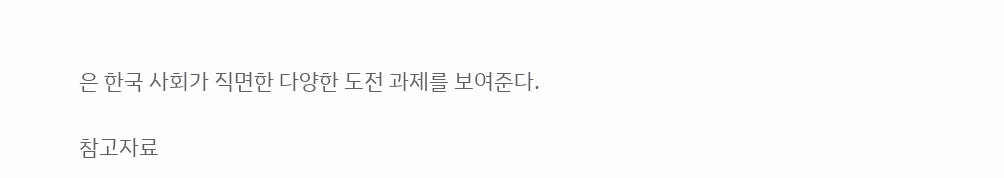은 한국 사회가 직면한 다양한 도전 과제를 보여준다.

참고자료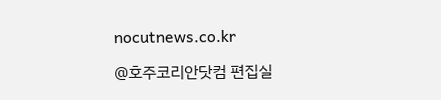nocutnews.co.kr

@호주코리안닷컴 편집실